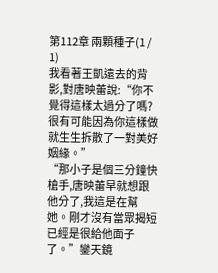第112章 兩顆種子(1 / 1)
我看著王凱遠去的背影,對唐映蕾說:“你不覺得這樣太過分了嗎?很有可能因為你這樣做就生生拆散了一對美好姻緣。”
“那小子是個三分鐘快槍手,唐映蕾早就想跟他分了,我這是在幫她。剛才沒有當眾揭短已經是很給他面子了。”鑾天鏡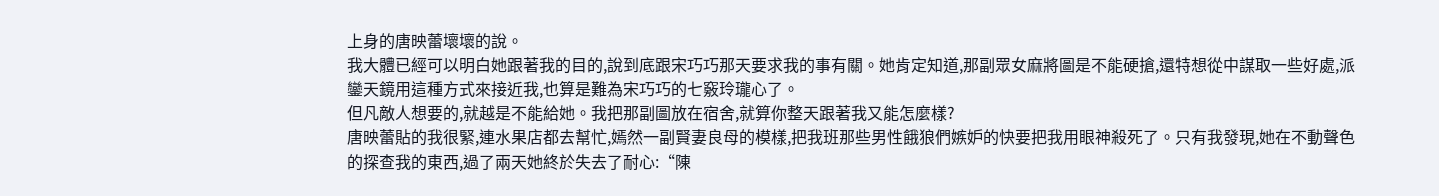上身的唐映蕾壞壞的說。
我大體已經可以明白她跟著我的目的,說到底跟宋巧巧那天要求我的事有關。她肯定知道,那副眾女麻將圖是不能硬搶,還特想從中謀取一些好處,派鑾天鏡用這種方式來接近我,也算是難為宋巧巧的七竅玲瓏心了。
但凡敵人想要的,就越是不能給她。我把那副圖放在宿舍,就算你整天跟著我又能怎麼樣?
唐映蕾貼的我很緊,連水果店都去幫忙,嫣然一副賢妻良母的模樣,把我班那些男性餓狼們嫉妒的快要把我用眼神殺死了。只有我發現,她在不動聲色的探查我的東西,過了兩天她終於失去了耐心:“陳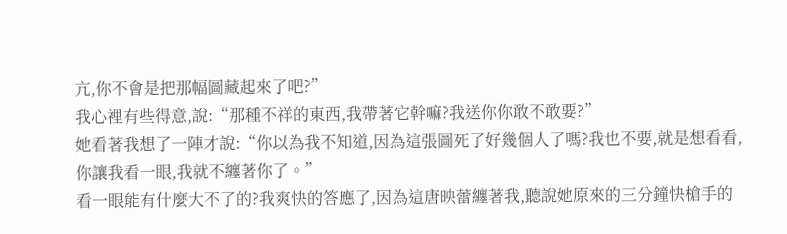亢,你不會是把那幅圖藏起來了吧?”
我心裡有些得意,說:“那種不祥的東西,我帶著它幹嘛?我送你你敢不敢要?”
她看著我想了一陣才說:“你以為我不知道,因為這張圖死了好幾個人了嗎?我也不要,就是想看看,你讓我看一眼,我就不纏著你了。”
看一眼能有什麼大不了的?我爽快的答應了,因為這唐映蕾纏著我,聽說她原來的三分鐘快槍手的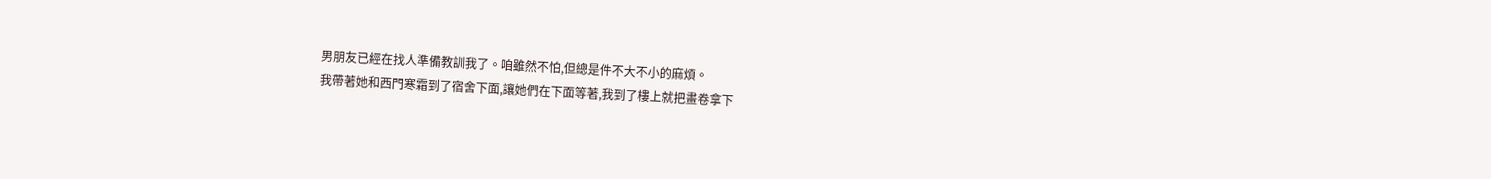男朋友已經在找人準備教訓我了。咱雖然不怕,但總是件不大不小的麻煩。
我帶著她和西門寒霜到了宿舍下面,讓她們在下面等著,我到了樓上就把畫卷拿下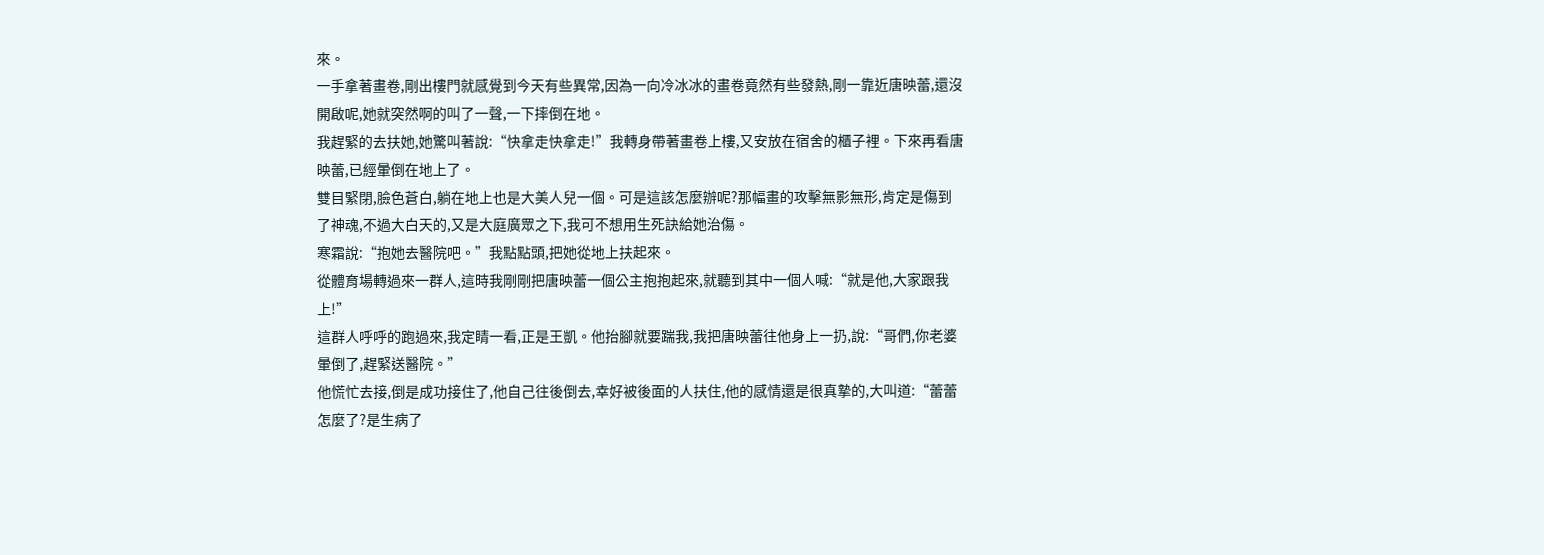來。
一手拿著畫卷,剛出樓門就感覺到今天有些異常,因為一向冷冰冰的畫卷竟然有些發熱,剛一靠近唐映蕾,還沒開啟呢,她就突然啊的叫了一聲,一下摔倒在地。
我趕緊的去扶她,她驚叫著說:“快拿走快拿走!”我轉身帶著畫卷上樓,又安放在宿舍的櫃子裡。下來再看唐映蕾,已經暈倒在地上了。
雙目緊閉,臉色蒼白,躺在地上也是大美人兒一個。可是這該怎麼辦呢?那幅畫的攻擊無影無形,肯定是傷到了神魂,不過大白天的,又是大庭廣眾之下,我可不想用生死訣給她治傷。
寒霜說:“抱她去醫院吧。”我點點頭,把她從地上扶起來。
從體育場轉過來一群人,這時我剛剛把唐映蕾一個公主抱抱起來,就聽到其中一個人喊:“就是他,大家跟我上!”
這群人呼呼的跑過來,我定睛一看,正是王凱。他抬腳就要踹我,我把唐映蕾往他身上一扔,說:“哥們,你老婆暈倒了,趕緊送醫院。”
他慌忙去接,倒是成功接住了,他自己往後倒去,幸好被後面的人扶住,他的感情還是很真摯的,大叫道:“蕾蕾怎麼了?是生病了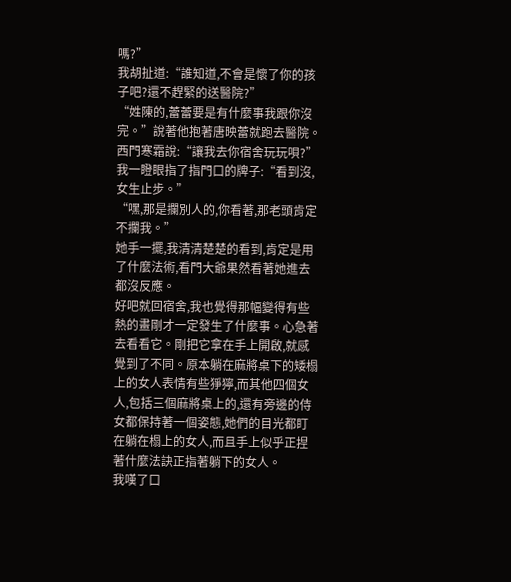嗎?”
我胡扯道:“誰知道,不會是懷了你的孩子吧?還不趕緊的送醫院?”
“姓陳的,蕾蕾要是有什麼事我跟你沒完。”說著他抱著唐映蕾就跑去醫院。
西門寒霜說:“讓我去你宿舍玩玩唄?”
我一瞪眼指了指門口的牌子:“看到沒,女生止步。”
“嘿,那是攔別人的,你看著,那老頭肯定不攔我。”
她手一擺,我清清楚楚的看到,肯定是用了什麼法術,看門大爺果然看著她進去都沒反應。
好吧就回宿舍,我也覺得那幅變得有些熱的畫剛才一定發生了什麼事。心急著去看看它。剛把它拿在手上開啟,就感覺到了不同。原本躺在麻將桌下的矮榻上的女人表情有些猙獰,而其他四個女人,包括三個麻將桌上的,還有旁邊的侍女都保持著一個姿態,她們的目光都盯在躺在榻上的女人,而且手上似乎正捏著什麼法訣正指著躺下的女人。
我嘆了口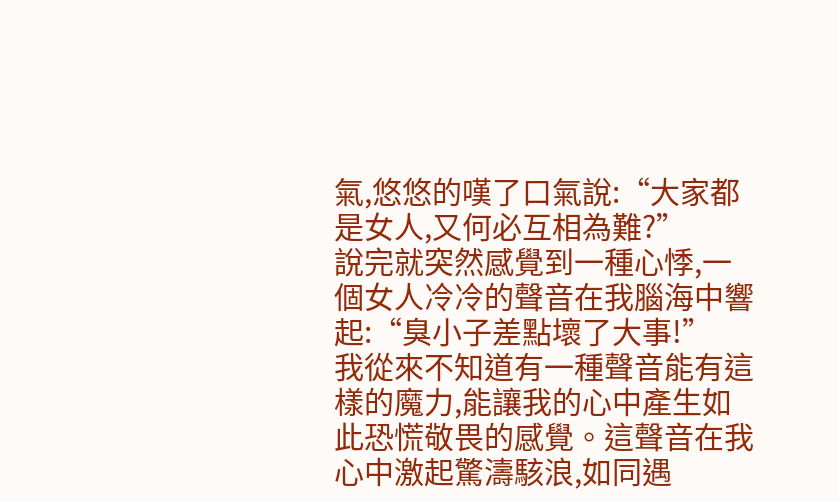氣,悠悠的嘆了口氣說:“大家都是女人,又何必互相為難?”
說完就突然感覺到一種心悸,一個女人冷冷的聲音在我腦海中響起:“臭小子差點壞了大事!”
我從來不知道有一種聲音能有這樣的魔力,能讓我的心中產生如此恐慌敬畏的感覺。這聲音在我心中激起驚濤駭浪,如同遇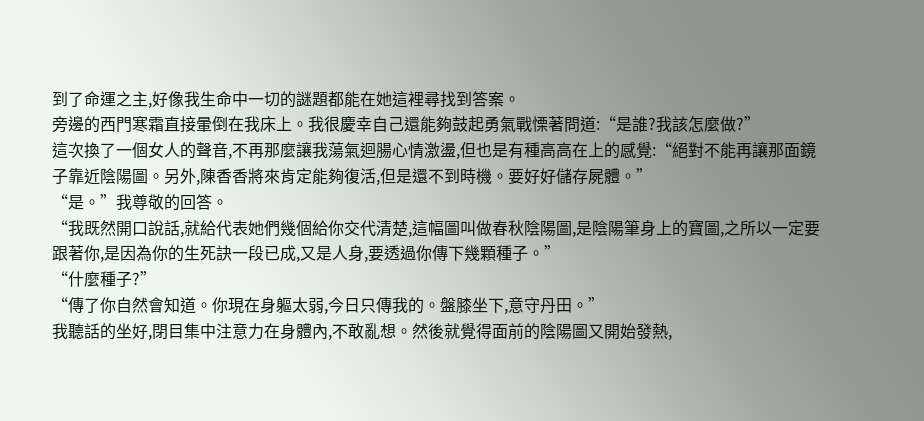到了命運之主,好像我生命中一切的謎題都能在她這裡尋找到答案。
旁邊的西門寒霜直接暈倒在我床上。我很慶幸自己還能夠鼓起勇氣戰慄著問道:“是誰?我該怎麼做?”
這次換了一個女人的聲音,不再那麼讓我蕩氣迴腸心情激盪,但也是有種高高在上的感覺:“絕對不能再讓那面鏡子靠近陰陽圖。另外,陳香香將來肯定能夠復活,但是還不到時機。要好好儲存屍體。”
“是。”我尊敬的回答。
“我既然開口說話,就給代表她們幾個給你交代清楚,這幅圖叫做春秋陰陽圖,是陰陽筆身上的寶圖,之所以一定要跟著你,是因為你的生死訣一段已成,又是人身,要透過你傳下幾顆種子。”
“什麼種子?”
“傳了你自然會知道。你現在身軀太弱,今日只傳我的。盤膝坐下,意守丹田。”
我聽話的坐好,閉目集中注意力在身體內,不敢亂想。然後就覺得面前的陰陽圖又開始發熱,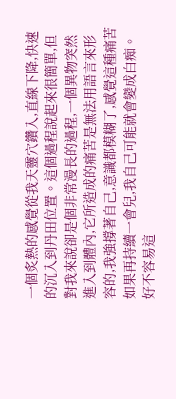一個炙熱的感覺從我天靈穴鑽入,直線下降,快速的沉入到丹田位置。這個過程說起來很簡單,但對我來說卻是個非常漫長的過程,一個異物突然進入到體內,它所造成的痛苦是無法用語言來形容的,我強撐著自己,意識都模糊了,感覺這種痛苦如果再持續一會兒,我自己可能就會變成白痴。
好不容易這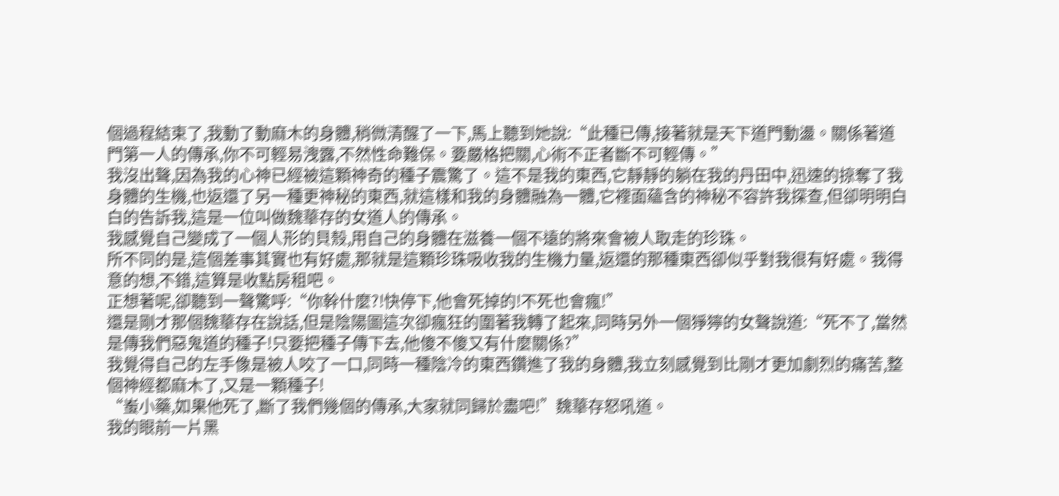個過程結束了,我動了動麻木的身體,稍微清醒了一下,馬上聽到她說:“此種已傳,接著就是天下道門動盪。關係著道門第一人的傳承,你不可輕易洩露,不然性命難保。要嚴格把關,心術不正者斷不可輕傳。”
我沒出聲,因為我的心神已經被這顆神奇的種子震驚了。這不是我的東西,它靜靜的躺在我的丹田中,迅速的掠奪了我身體的生機,也返還了另一種更神秘的東西,就這樣和我的身體融為一體,它裡面蘊含的神秘不容許我探查,但卻明明白白的告訴我,這是一位叫做魏華存的女道人的傳承。
我感覺自己變成了一個人形的貝殼,用自己的身體在滋養一個不遠的將來會被人取走的珍珠。
所不同的是,這個差事其實也有好處,那就是這顆珍珠吸收我的生機力量,返還的那種東西卻似乎對我很有好處。我得意的想,不錯,這算是收點房租吧。
正想著呢,卻聽到一聲驚呼:“你幹什麼?!快停下,他會死掉的!不死也會瘋!”
還是剛才那個魏華存在說話,但是陰陽圖這次卻瘋狂的圍著我轉了起來,同時另外一個猙獰的女聲說道:“死不了,當然是傳我們惡鬼道的種子!只要把種子傳下去,他傻不傻又有什麼關係?”
我覺得自己的左手像是被人咬了一口,同時一種陰冷的東西鑽進了我的身體,我立刻感覺到比剛才更加劇烈的痛苦,整個神經都麻木了,又是一顆種子!
“蚩小藥,如果他死了,斷了我們幾個的傳承,大家就同歸於盡吧!”魏華存怒吼道。
我的眼前一片黑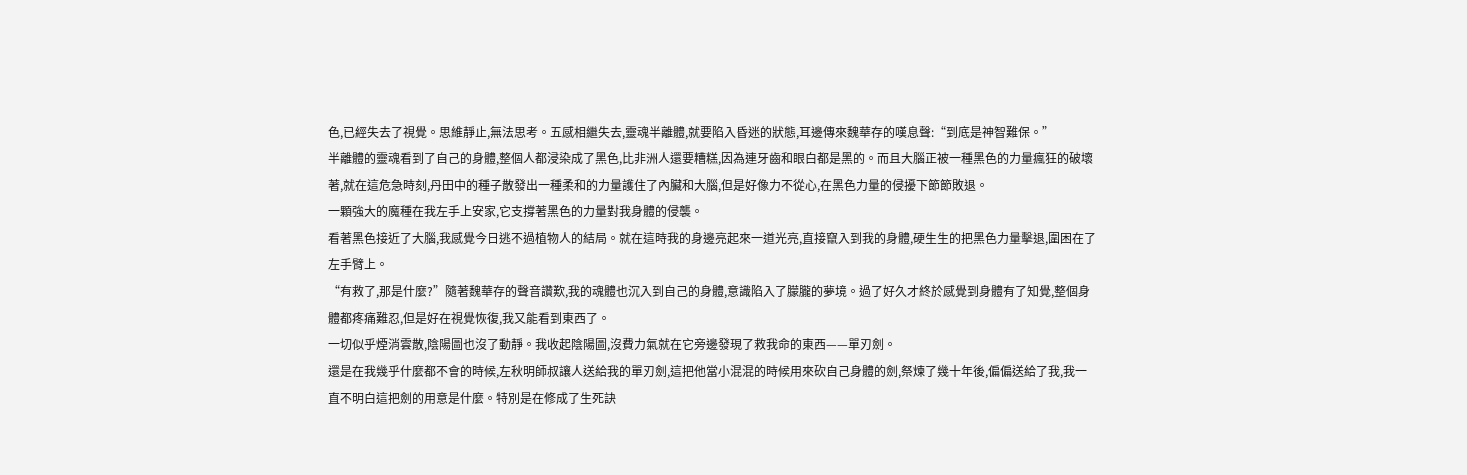色,已經失去了視覺。思維靜止,無法思考。五感相繼失去,靈魂半離體,就要陷入昏迷的狀態,耳邊傳來魏華存的嘆息聲:“到底是神智難保。”
半離體的靈魂看到了自己的身體,整個人都浸染成了黑色,比非洲人還要糟糕,因為連牙齒和眼白都是黑的。而且大腦正被一種黑色的力量瘋狂的破壞著,就在這危急時刻,丹田中的種子散發出一種柔和的力量護住了內臟和大腦,但是好像力不從心,在黑色力量的侵擾下節節敗退。
一顆強大的魔種在我左手上安家,它支撐著黑色的力量對我身體的侵襲。
看著黑色接近了大腦,我感覺今日逃不過植物人的結局。就在這時我的身邊亮起來一道光亮,直接竄入到我的身體,硬生生的把黑色力量擊退,圍困在了左手臂上。
“有救了,那是什麼?”隨著魏華存的聲音讚歎,我的魂體也沉入到自己的身體,意識陷入了朦朧的夢境。過了好久才終於感覺到身體有了知覺,整個身體都疼痛難忍,但是好在視覺恢復,我又能看到東西了。
一切似乎煙消雲散,陰陽圖也沒了動靜。我收起陰陽圖,沒費力氣就在它旁邊發現了救我命的東西——單刃劍。
還是在我幾乎什麼都不會的時候,左秋明師叔讓人送給我的單刃劍,這把他當小混混的時候用來砍自己身體的劍,祭煉了幾十年後,偏偏送給了我,我一直不明白這把劍的用意是什麼。特別是在修成了生死訣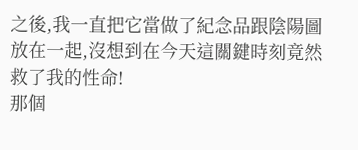之後,我一直把它當做了紀念品跟陰陽圖放在一起,沒想到在今天這關鍵時刻竟然救了我的性命!
那個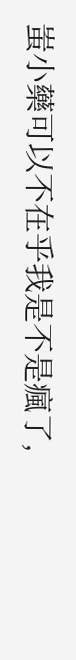蚩小藥可以不在乎我是不是瘋了,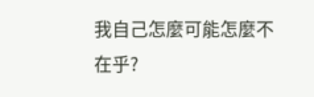我自己怎麼可能怎麼不在乎?